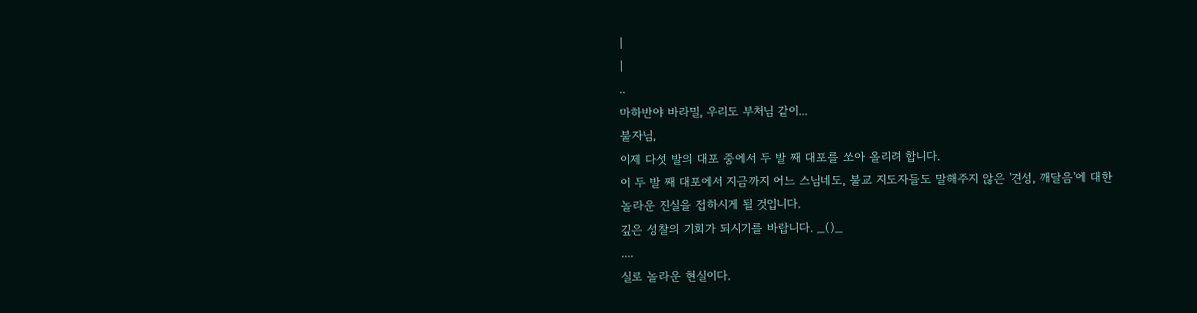|
|
..
마하반야 바라밀, 우리도 부처님 같이...
불자님,
이제 다섯 발의 대포 중에서 두 발 째 대포를 쏘아 올리려 합니다.
이 두 발 째 대포에서 지금까지 어느 스님네도, 불교 지도자들도 말해주지 않은 '견성, 깨달음'에 대한
놀라운 진실을 접하시게 될 것입니다.
깊은 성찰의 기회가 되시기를 바랍니다. _()_
....
실로 놀라운 현실이다.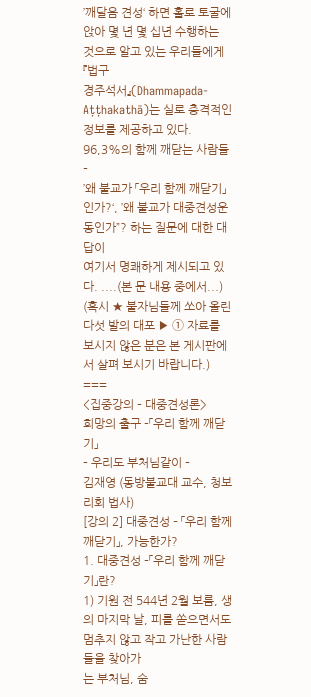’깨달음 견성‘ 하면 홀로 토굴에 앉아 몇 년 몇 십년 수행하는 것으로 알고 있는 우리들에게 『법구
경주석서』(Dhammapada-Aṭṭhakathā)는 실로 충격적인 정보를 제공하고 있다.
96,3%의 함께 깨닫는 사람들 –
’왜 불교가 「우리 함께 깨닫기」인가?‘, ’왜 불교가 대중견성운동인가”? 하는 질문에 대한 대답이
여기서 명쾌하게 제시되고 있다. ....(본 문 내용 중에서...)
(혹시 ★ 불자님들께 쏘아 올린 다섯 발의 대포 ▶ ① 자료를 보시지 않은 분은 본 게시판에서 살펴 보시기 바랍니다.)
===
<집중강의 – 대중견성론>
희망의 출구 –「우리 함께 깨닫기」
– 우리도 부처님같이 –
김재영 (동방불교대 교수, 청보리회 법사)
[강의 2] 대중견성 – 「우리 함께 깨닫기」, 가능한가?
1. 대중견성 –「우리 함께 깨닫기」란?
1) 기원 전 544년 2월 보름, 생의 마지막 날, 피를 쏟으면서도 멈추지 않고 작고 가난한 사람들을 찾아가
는 부처님, 숨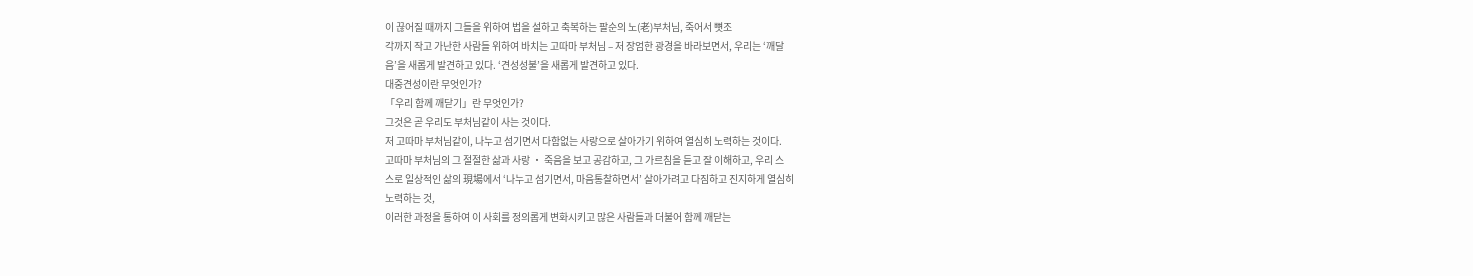이 끊어질 때까지 그들을 위하여 법을 설하고 축복하는 팔순의 노(老)부처님, 죽어서 뼛조
각까지 작고 가난한 사람들 위하여 바치는 고따마 부처님 – 저 장엄한 광경을 바라보면서, 우리는 ‘깨달
음’을 새롭게 발견하고 있다. ‘견성성불’을 새롭게 발견하고 있다.
대중견성이란 무엇인가?
「우리 함께 깨닫기」란 무엇인가?
그것은 곧 우리도 부처님같이 사는 것이다.
저 고따마 부처님같이, 나누고 섬기면서 다함없는 사랑으로 살아가기 위하여 열심히 노력하는 것이다.
고따마 부처님의 그 절절한 삶과 사랑 ‧ 죽음을 보고 공감하고, 그 가르침을 듣고 잘 이해하고, 우리 스
스로 일상적인 삶의 現場에서 ‘나누고 섬기면서, 마음통찰하면서’ 살아가려고 다짐하고 진지하게 열심히
노력하는 것,
이러한 과정을 통하여 이 사회를 정의롭게 변화시키고 많은 사람들과 더불어 함께 깨닫는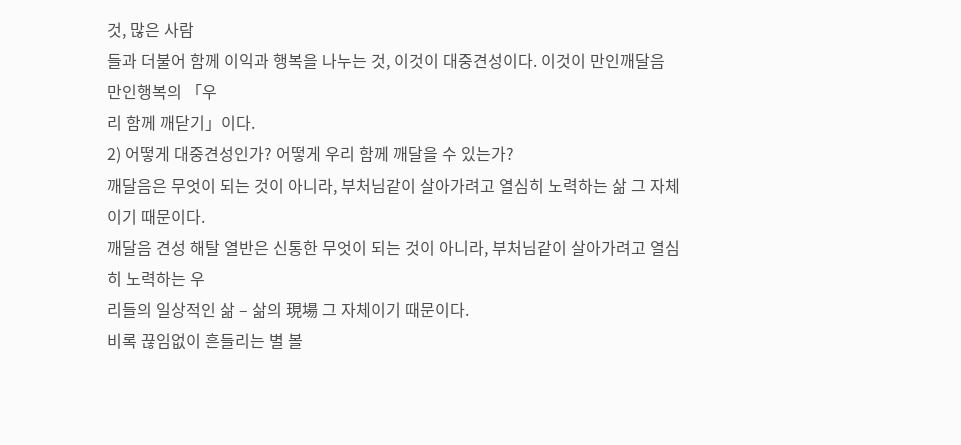것, 많은 사람
들과 더불어 함께 이익과 행복을 나누는 것, 이것이 대중견성이다. 이것이 만인깨달음 만인행복의 「우
리 함께 깨닫기」이다.
2) 어떻게 대중견성인가? 어떻게 우리 함께 깨달을 수 있는가?
깨달음은 무엇이 되는 것이 아니라, 부처님같이 살아가려고 열심히 노력하는 삶 그 자체이기 때문이다.
깨달음 견성 해탈 열반은 신통한 무엇이 되는 것이 아니라, 부처님같이 살아가려고 열심히 노력하는 우
리들의 일상적인 삶 – 삶의 現場 그 자체이기 때문이다.
비록 끊임없이 흔들리는 별 볼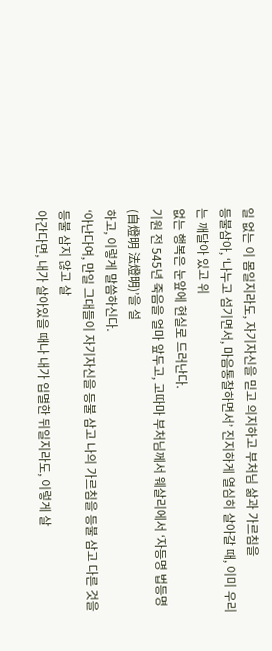일 없는 이 몸일지라도, 자기자신을 믿고 의지하고 부처님 삶과 가르침을
등불삼아, ‘나누고 섬기면서, 마음통찰하면서’ 진지하게 열심히 살아갈 때, 이미 우리는 깨달아 있고 위
없는 행복은 눈앞에 현실로 드러난다.
기원 전 545년 죽음을 얼마 앞두고, 고따마 부처님께서 웨살리에서 ‘자등명 법등명(自燈明 法燈明)’을 설
하고, 이렇게 말씀하신다.
‘아난다여, 만일 그대들이 자기자신을 등불 삼고 나의 가르침을 등불 삼고 다른 것을 등불 삼지 않고 살
아간다면, 내가 살아있을 때나 내가 입멸한 뒤일지라도, 이렇게 살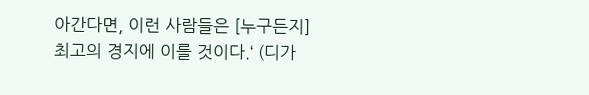아간다면, 이런 사람들은 [누구든지]
최고의 경지에 이를 것이다.‘ (디가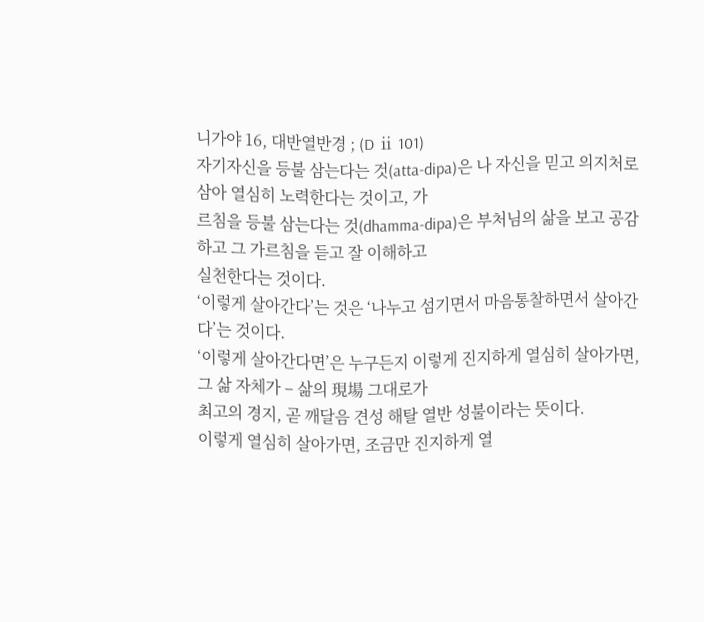니가야 16, 대반열반경 ; (D ⅱ 101)
자기자신을 등불 삼는다는 것(atta-dipa)은 나 자신을 믿고 의지처로 삼아 열심히 노력한다는 것이고, 가
르침을 등불 삼는다는 것(dhamma-dipa)은 부처님의 삶을 보고 공감하고 그 가르침을 듣고 잘 이해하고
실천한다는 것이다.
‘이렇게 살아간다’는 것은 ‘나누고 섬기면서 마음통찰하면서 살아간다’는 것이다.
‘이렇게 살아간다면’은 누구든지 이렇게 진지하게 열심히 살아가면, 그 삶 자체가 – 삶의 現場 그대로가
최고의 경지, 곧 깨달음 견성 해탈 열반 성불이라는 뜻이다.
이렇게 열심히 살아가면, 조금만 진지하게 열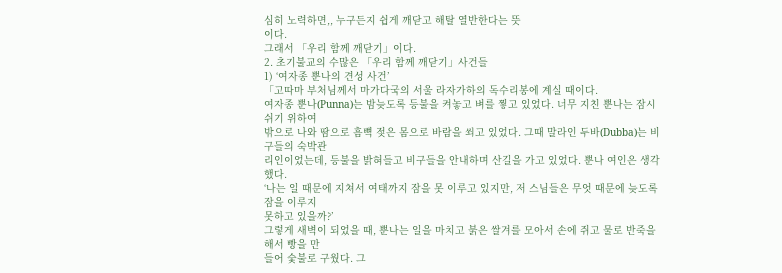심히 노력하면,, 누구든지 쉽게 깨닫고 해탈 열반한다는 뜻
이다.
그래서 「우리 함께 깨닫기」이다.
2. 초기불교의 수많은 「우리 함께 깨닫기」사건들
1) ‘여자종 뿐나의 견성 사건’
「고따마 부처님께서 마가다국의 서울 라자가하의 독수리봉에 계실 때이다.
여자종 뿐나(Punna)는 밤늦도록 등불을 켜놓고 벼를 찧고 있었다. 너무 지친 뿐나는 잠시 쉬기 위하여
밖으로 나와 땀으로 흠뼉 젖은 몸으로 바람을 쐬고 있었다. 그때 말라인 두바(Dubba)는 비구들의 숙박관
리인이었는데, 등불을 밝혀들고 비구들을 안내하며 산길을 가고 있었다. 뿐나 여인은 생각했다.
‘나는 일 때문에 지쳐서 여태까지 잠을 못 이루고 있지만, 저 스님들은 무엇 때문에 늦도록 잠을 이루지
못하고 있을까?’
그렇게 새벽이 되었을 때, 뿐나는 일을 마치고 붉은 쌀겨를 모아서 손에 쥐고 물로 반죽을 해서 빵을 만
들어 숯불로 구웠다. 그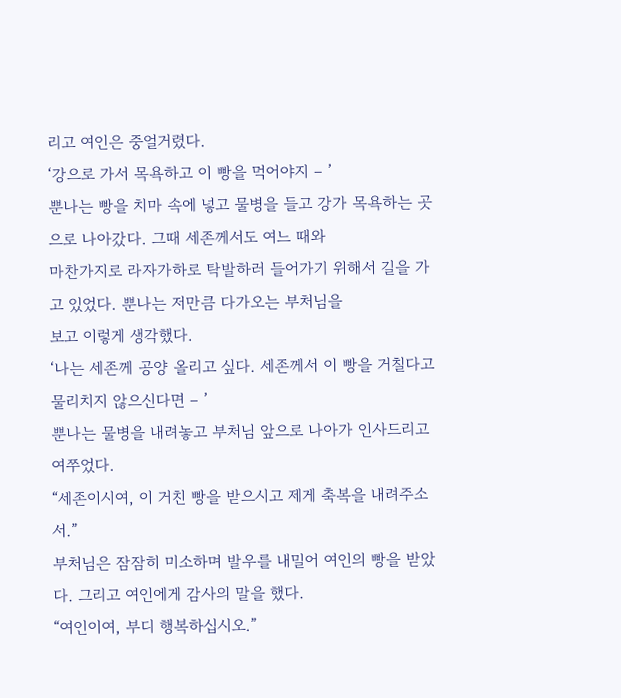리고 여인은 중얼거렸다.
‘강으로 가서 목욕하고 이 빵을 먹어야지 – ’
뿐나는 빵을 치마 속에 넣고 물병을 들고 강가 목욕하는 곳으로 나아갔다. 그때 세존께서도 여느 때와
마찬가지로 라자가하로 탁발하러 들어가기 위해서 길을 가고 있었다. 뿐나는 저만큼 다가오는 부처님을
보고 이렇게 생각했다.
‘나는 세존께 공양 올리고 싶다. 세존께서 이 빵을 거칠다고 물리치지 않으신다면 – ’
뿐나는 물병을 내려놓고 부처님 앞으로 나아가 인사드리고 여쭈었다.
“세존이시여, 이 거친 빵을 받으시고 제게 축복을 내려주소서.”
부처님은 잠잠히 미소하며 발우를 내밀어 여인의 빵을 받았다. 그리고 여인에게 감사의 말을 했다.
“여인이여, 부디 행복하십시오.”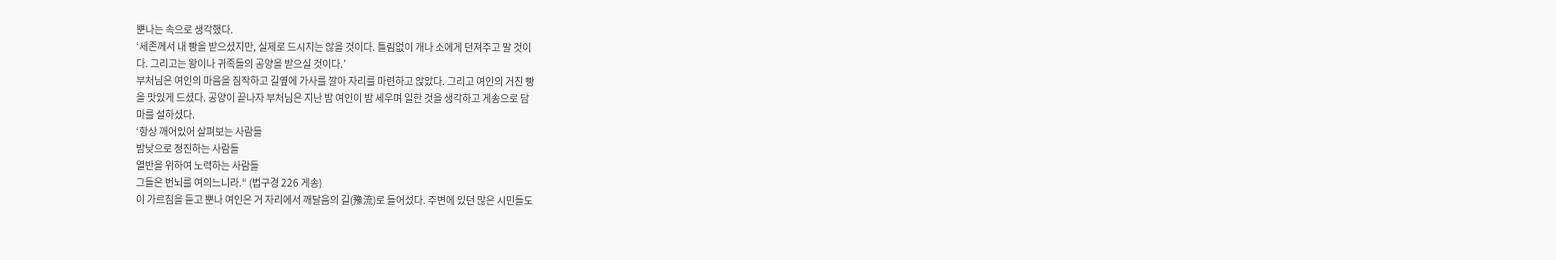뿐나는 속으로 생각했다.
‘세존께서 내 빵을 받으셨지만, 실제로 드시지는 않을 것이다. 틀림없이 개나 소에게 던져주고 말 것이
다. 그리고는 왕이나 귀족들의 공양을 받으실 것이다.’
부처님은 여인의 마음을 짐작하고 길옆에 가사를 깔아 자리를 마련하고 앉았다. 그리고 여인의 거친 빵
을 맛있게 드셨다. 공양이 끝나자 부처님은 지난 밤 여인이 밤 세우며 일한 것을 생각하고 게송으로 담
마를 설하셨다.
‘항상 깨어있어 살펴보는 사람들
밤낮으로 정진하는 사람들
열반을 위하여 노력하는 사람들
그들은 번뇌를 여의느니라.“ (법구경 226 게송)
이 가르침을 듣고 뿐나 여인은 거 자리에서 깨달음의 길(豫流)로 들어섰다. 주변에 있던 많은 시민들도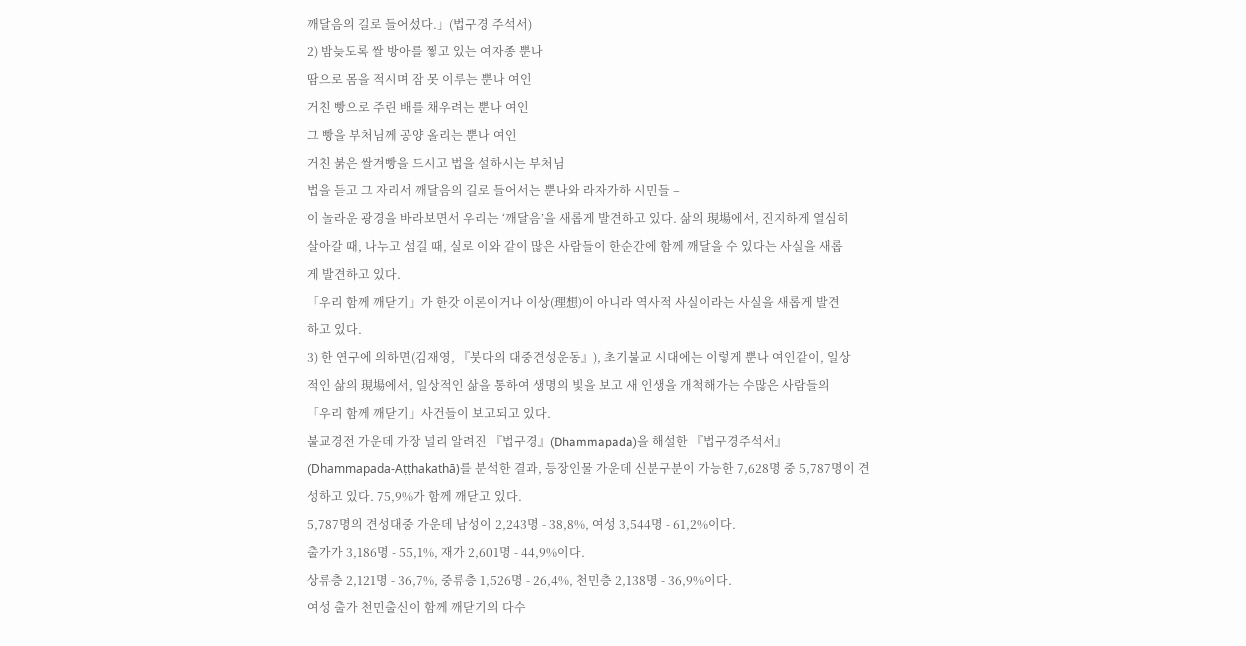깨달음의 길로 들어섰다.」(법구경 주석서)
2) 밤늦도록 쌀 방아를 찧고 있는 여자종 뿐나
땀으로 몸을 적시며 잠 못 이루는 뿐나 여인
거친 빵으로 주린 배를 채우려는 뿐나 여인
그 빵을 부처님께 공양 올리는 뿐나 여인
거친 붉은 쌀겨빵을 드시고 법을 설하시는 부처님
법을 듣고 그 자리서 깨달음의 길로 들어서는 뿐나와 라자가하 시민들 –
이 놀라운 광경을 바라보면서 우리는 ‘깨달음’을 새롭게 발견하고 있다. 삶의 現場에서, 진지하게 열심히
살아갈 때, 나누고 섬길 때, 실로 이와 같이 많은 사람들이 한순간에 함께 깨달을 수 있다는 사실을 새롭
게 발견하고 있다.
「우리 함께 깨닫기」가 한갓 이론이거나 이상(理想)이 아니라 역사적 사실이라는 사실을 새롭게 발견
하고 있다.
3) 한 연구에 의하면(김재영, 『붓다의 대중견성운동』), 초기불교 시대에는 이렇게 뿐나 여인같이, 일상
적인 삶의 現場에서, 일상적인 삶을 통하여 생명의 빛을 보고 새 인생을 개척해가는 수많은 사람들의
「우리 함께 깨닫기」사건들이 보고되고 있다.
불교경전 가운데 가장 널리 알려진 『법구경』(Dhammapada)을 해설한 『법구경주석서』
(Dhammapada-Aṭṭhakathā)를 분석한 결과, 등장인물 가운데 신분구분이 가능한 7,628명 중 5,787명이 견
성하고 있다. 75,9%가 함께 깨닫고 있다.
5,787명의 견성대중 가운데 남성이 2,243명 - 38,8%, 여성 3,544명 - 61,2%이다.
출가가 3,186명 - 55,1%, 재가 2,601명 - 44,9%이다.
상류층 2,121명 - 36,7%, 중류층 1,526명 - 26,4%, 천민층 2,138명 - 36,9%이다.
여성 출가 천민출신이 함께 깨닫기의 다수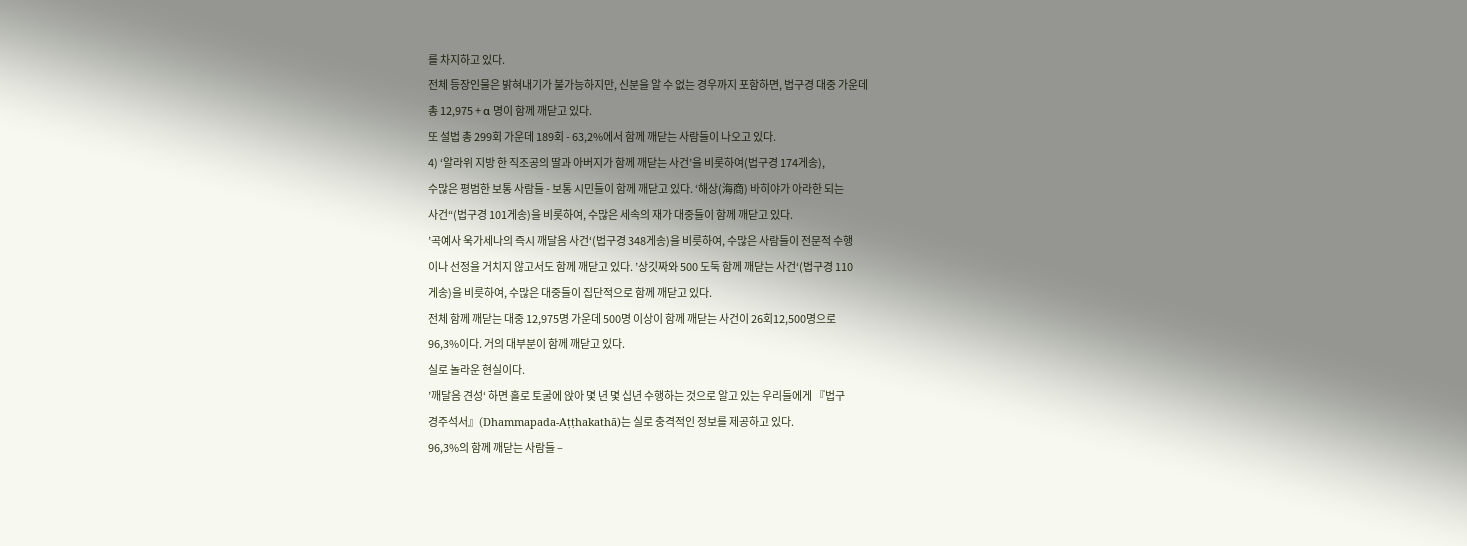를 차지하고 있다.
전체 등장인물은 밝혀내기가 불가능하지만, 신분을 알 수 없는 경우까지 포함하면, 법구경 대중 가운데
총 12,975 + α 명이 함께 깨닫고 있다.
또 설법 총 299회 가운데 189회 - 63,2%에서 함께 깨닫는 사람들이 나오고 있다.
4) ‘알라위 지방 한 직조공의 딸과 아버지가 함께 깨닫는 사건’을 비롯하여(법구경 174게송),
수많은 평범한 보통 사람들 - 보통 시민들이 함께 깨닫고 있다. ‘해상(海商) 바히야가 아라한 되는
사건“(법구경 101게송)을 비롯하여, 수많은 세속의 재가 대중들이 함께 깨닫고 있다.
’곡예사 욱가세나의 즉시 깨달음 사건‘(법구경 348게송)을 비릇하여, 수많은 사람들이 전문적 수행
이나 선정을 거치지 않고서도 함께 깨닫고 있다. ’상깃짜와 500 도둑 함께 깨닫는 사건‘(법구경 110
게송)을 비릇하여, 수많은 대중들이 집단적으로 함께 깨닫고 있다.
전체 함께 깨닫는 대중 12,975명 가운데 500명 이상이 함께 깨닫는 사건이 26회12,500명으로
96,3%이다. 거의 대부분이 함께 깨닫고 있다.
실로 놀라운 현실이다.
’깨달음 견성‘ 하면 홀로 토굴에 앉아 몇 년 몇 십년 수행하는 것으로 알고 있는 우리들에게 『법구
경주석서』(Dhammapada-Aṭṭhakathā)는 실로 충격적인 정보를 제공하고 있다.
96,3%의 함께 깨닫는 사람들 –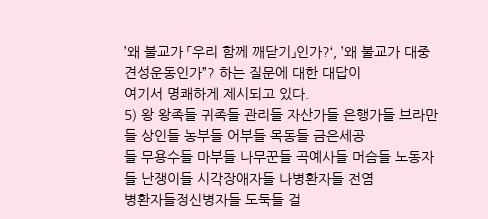’왜 불교가 「우리 함께 깨닫기」인가?‘, ’왜 불교가 대중견성운동인가”? 하는 질문에 대한 대답이
여기서 명쾌하게 제시되고 있다.
5) 왕 왕족들 귀족들 관리들 자산가들 은행가들 브라만들 상인들 농부들 어부들 목동들 금은세공
들 무용수들 마부들 나무꾼들 곡예사들 머슴들 노동자들 난쟁이들 시각장애자들 나병환자들 전염
병환자들정신병자들 도둑들 걸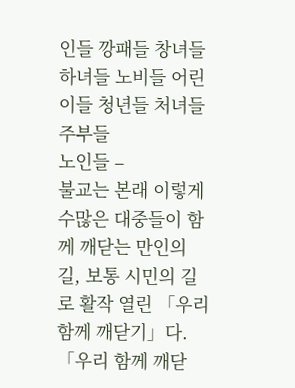인들 깡패들 창녀들 하녀들 노비들 어린이들 청년들 처녀들 주부들
노인들 –
불교는 본래 이렇게 수많은 대중들이 함께 깨닫는 만인의 길, 보통 시민의 길로 활작 열린 「우리
함께 깨닫기」다. 「우리 함께 깨닫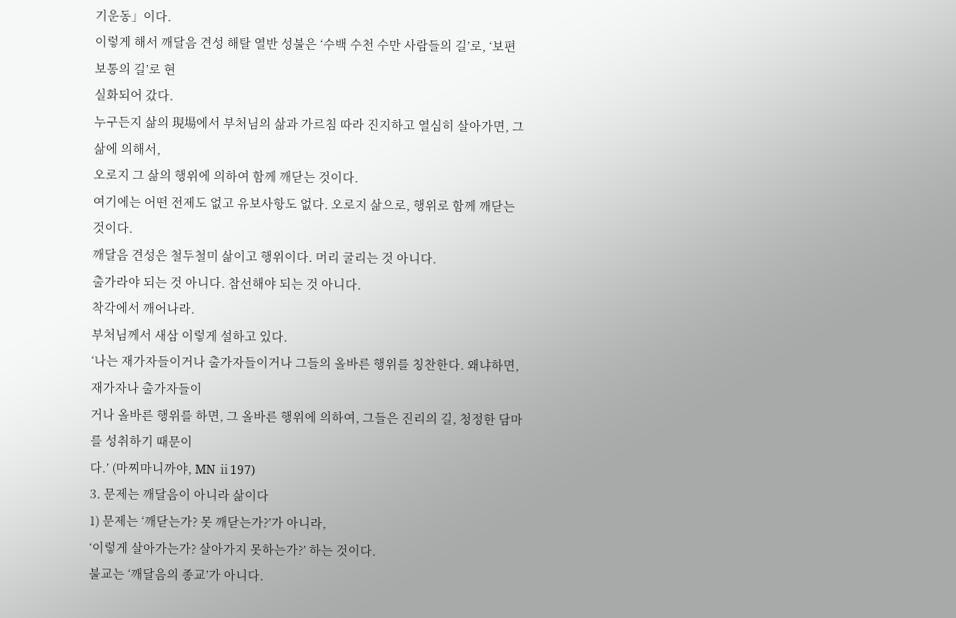기운동」이다.
이렇게 해서 깨달음 견성 해탈 열반 성불은 ‘수백 수천 수만 사람들의 길’로, ‘보편 보통의 길’로 현
실화되어 갔다.
누구든지 삶의 現場에서 부처님의 삶과 가르침 따라 진지하고 열심히 살아가면, 그 삶에 의해서,
오로지 그 삶의 행위에 의하여 함께 깨닫는 것이다.
여기에는 어떤 전제도 없고 유보사항도 없다. 오로지 삶으로, 행위로 함께 깨닫는 것이다.
깨달음 견성은 철두철미 삶이고 행위이다. 머리 굴리는 것 아니다.
출가라야 되는 것 아니다. 참선해야 되는 것 아니다.
착각에서 깨어나라.
부처님께서 새삼 이렇게 설하고 있다.
‘나는 재가자들이거나 출가자들이거나 그들의 올바른 행위를 칭찬한다. 왜냐하면, 재가자나 출가자들이
거나 올바른 행위를 하면, 그 올바른 행위에 의하여, 그들은 진리의 길, 청정한 담마를 성취하기 때문이
다.’ (마찌마니까야, MN ⅱ197)
3. 문제는 깨달음이 아니라 삶이다
1) 문제는 ‘깨닫는가? 못 깨닫는가?’가 아니라,
‘이렇게 살아가는가? 살아가지 못하는가?’ 하는 것이다.
불교는 ‘깨달음의 종교’가 아니다.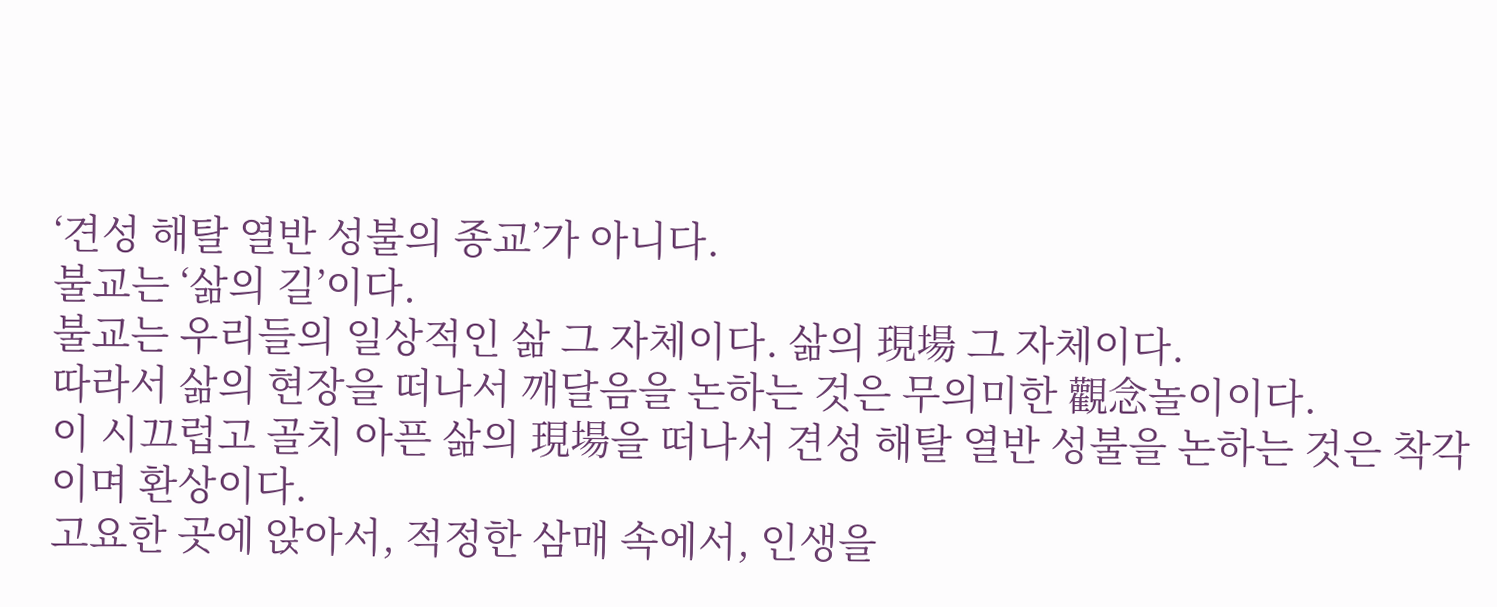‘견성 해탈 열반 성불의 종교’가 아니다.
불교는 ‘삶의 길’이다.
불교는 우리들의 일상적인 삶 그 자체이다. 삶의 現場 그 자체이다.
따라서 삶의 현장을 떠나서 깨달음을 논하는 것은 무의미한 觀念놀이이다.
이 시끄럽고 골치 아픈 삶의 現場을 떠나서 견성 해탈 열반 성불을 논하는 것은 착각이며 환상이다.
고요한 곳에 앉아서, 적정한 삼매 속에서, 인생을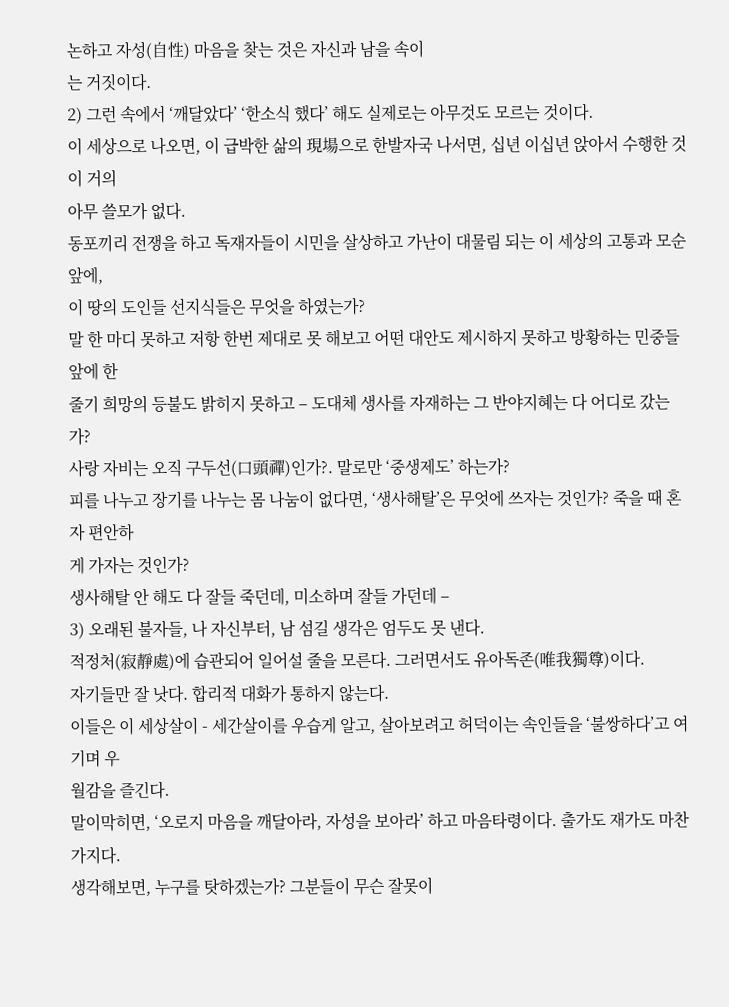논하고 자성(自性) 마음을 찾는 것은 자신과 남을 속이
는 거짓이다.
2) 그런 속에서 ‘깨달았다’ ‘한소식 했다’ 해도 실제로는 아무것도 모르는 것이다.
이 세상으로 나오면, 이 급박한 삶의 現場으로 한발자국 나서면, 십년 이십년 앉아서 수행한 것이 거의
아무 쓸모가 없다.
동포끼리 전쟁을 하고 독재자들이 시민을 살상하고 가난이 대물림 되는 이 세상의 고통과 모순 앞에,
이 땅의 도인들 선지식들은 무엇을 하였는가?
말 한 마디 못하고 저항 한번 제대로 못 해보고 어떤 대안도 제시하지 못하고 방황하는 민중들 앞에 한
줄기 희망의 등불도 밝히지 못하고 – 도대체 생사를 자재하는 그 반야지혜는 다 어디로 갔는가?
사랑 자비는 오직 구두선(口頭禪)인가?. 말로만 ‘중생제도’ 하는가?
피를 나누고 장기를 나누는 몸 나눔이 없다면, ‘생사해탈’은 무엇에 쓰자는 것인가? 죽을 때 혼자 편안하
게 가자는 것인가?
생사해탈 안 해도 다 잘들 죽던데, 미소하며 잘들 가던데 –
3) 오래된 불자들, 나 자신부터, 남 섬길 생각은 엄두도 못 낸다.
적정처(寂靜處)에 습관되어 일어설 줄을 모른다. 그러면서도 유아독존(唯我獨尊)이다.
자기들만 잘 낫다. 합리적 대화가 통하지 않는다.
이들은 이 세상살이 - 세간살이를 우습게 알고, 살아보려고 허덕이는 속인들을 ‘불쌍하다’고 여기며 우
월감을 즐긴다.
말이막히면, ‘오로지 마음을 깨달아라, 자성을 보아라’ 하고 마음타령이다. 출가도 재가도 마찬가지다.
생각해보면, 누구를 탓하겠는가? 그분들이 무슨 잘못이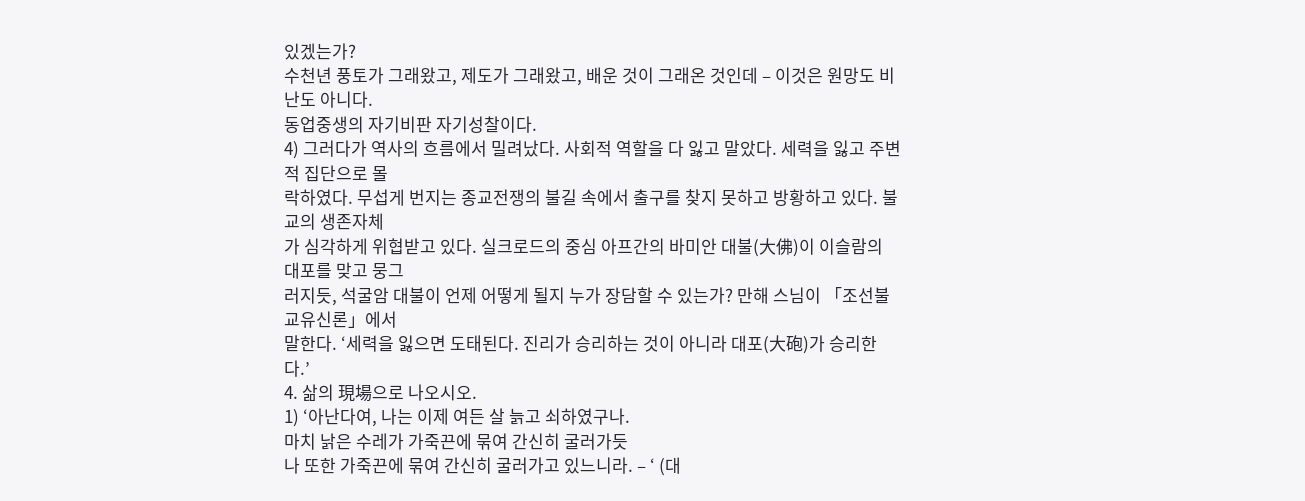있겠는가?
수천년 풍토가 그래왔고, 제도가 그래왔고, 배운 것이 그래온 것인데 – 이것은 원망도 비난도 아니다.
동업중생의 자기비판 자기성찰이다.
4) 그러다가 역사의 흐름에서 밀려났다. 사회적 역할을 다 잃고 말았다. 세력을 잃고 주변적 집단으로 몰
락하였다. 무섭게 번지는 종교전쟁의 불길 속에서 출구를 찾지 못하고 방황하고 있다. 불교의 생존자체
가 심각하게 위협받고 있다. 실크로드의 중심 아프간의 바미안 대불(大佛)이 이슬람의 대포를 맞고 뭉그
러지듯, 석굴암 대불이 언제 어떻게 될지 누가 장담할 수 있는가? 만해 스님이 「조선불교유신론」에서
말한다. ‘세력을 잃으면 도태된다. 진리가 승리하는 것이 아니라 대포(大砲)가 승리한다.’
4. 삶의 現場으로 나오시오.
1) ‘아난다여, 나는 이제 여든 살 늙고 쇠하였구나.
마치 낡은 수레가 가죽끈에 묶여 간신히 굴러가듯
나 또한 가죽끈에 묶여 간신히 굴러가고 있느니라. – ‘ (대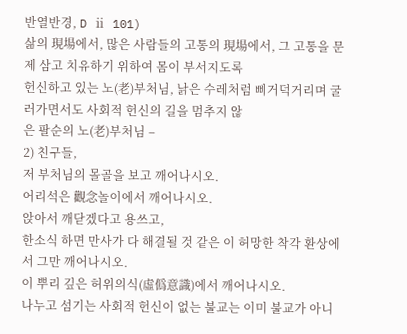반열반경, D ⅱ 101)
삶의 現場에서, 많은 사람들의 고통의 現場에서, 그 고통을 문제 삼고 치유하기 위하여 몸이 부서지도록
헌신하고 있는 노(老)부처님, 낡은 수레처럼 삐거덕거리며 굴러가면서도 사회적 헌신의 길을 멈추지 않
은 팔순의 노(老)부처님 –
2) 친구들,
저 부처님의 몰골을 보고 깨어나시오.
어리석은 觀念놀이에서 깨어나시오.
앉아서 깨닫겠다고 용쓰고,
한소식 하면 만사가 다 해결될 것 같은 이 허망한 착각 환상에서 그만 깨어나시오.
이 뿌리 깊은 허위의식(虛僞意識)에서 깨어나시오.
나누고 섬기는 사회적 헌신이 없는 불교는 이미 불교가 아니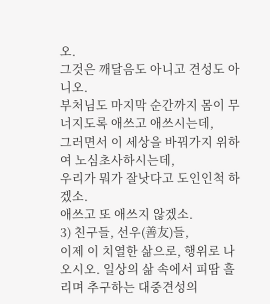오.
그것은 깨달음도 아니고 견성도 아니오.
부처님도 마지막 순간까지 몸이 무너지도록 애쓰고 애쓰시는데,
그러면서 이 세상을 바꿔가지 위하여 노심초사하시는데,
우리가 뭐가 잘낫다고 도인인척 하겠소.
애쓰고 또 애쓰지 않겠소.
3) 친구들, 선우(善友)들,
이제 이 치열한 삶으로, 행위로 나오시오. 일상의 삶 속에서 피땀 흘리며 추구하는 대중견성의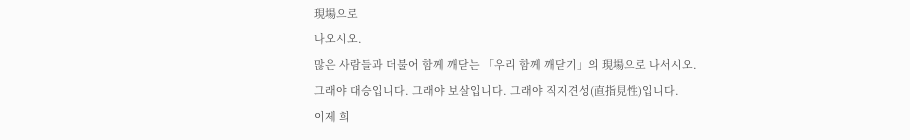現場으로
나오시오.
많은 사람들과 더불어 함께 깨닫는 「우리 함께 깨닫기」의 現場으로 나서시오.
그래야 대승입니다. 그래야 보살입니다. 그래야 직지견성(直指見性)입니다.
이제 희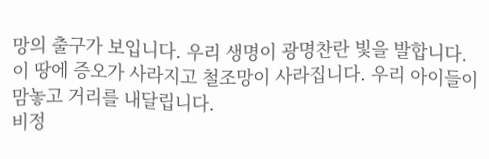망의 출구가 보입니다. 우리 생명이 광명찬란 빛을 발합니다.
이 땅에 증오가 사라지고 철조망이 사라집니다. 우리 아이들이 맘놓고 거리를 내달립니다.
비정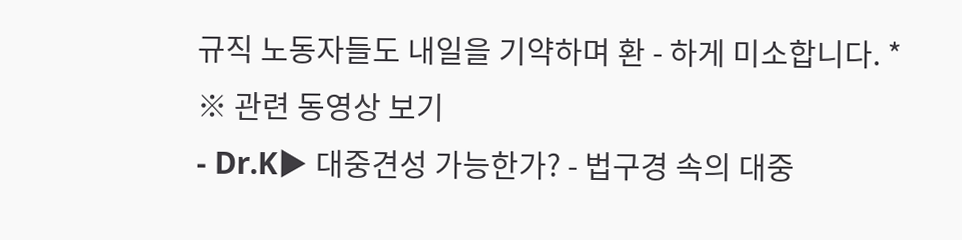규직 노동자들도 내일을 기약하며 환 - 하게 미소합니다. *
※ 관련 동영상 보기
- Dr.K▶ 대중견성 가능한가? - 법구경 속의 대중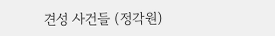견성 사건들 (정각원)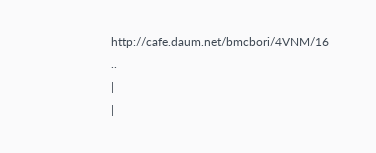http://cafe.daum.net/bmcbori/4VNM/16
..
|
|